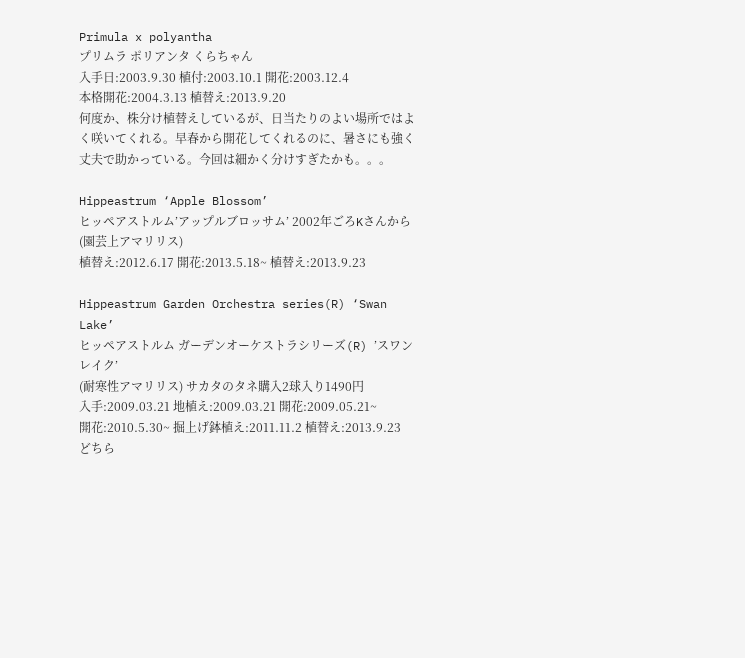Primula x polyantha
プリムラ ポリアンタ くらちゃん
入手日:2003.9.30 植付:2003.10.1 開花:2003.12.4
本格開花:2004.3.13 植替え:2013.9.20
何度か、株分け植替えしているが、日当たりのよい場所ではよく咲いてくれる。早春から開花してくれるのに、暑さにも強く丈夫で助かっている。今回は細かく分けすぎたかも。。。

Hippeastrum ‘Apple Blossom’
ヒッペアストルム’アップルブロッサム’ 2002年ごろKさんから (園芸上アマリリス)
植替え:2012.6.17 開花:2013.5.18~ 植替え:2013.9.23

Hippeastrum Garden Orchestra series(R) ‘Swan Lake’
ヒッペアストルム ガーデンオーケストラシリーズ(R) ’スワンレイク’
(耐寒性アマリリス) サカタのタネ購入2球入り1490円
入手:2009.03.21 地植え:2009.03.21 開花:2009.05.21~
開花:2010.5.30~ 掘上げ鉢植え:2011.11.2 植替え:2013.9.23
どちら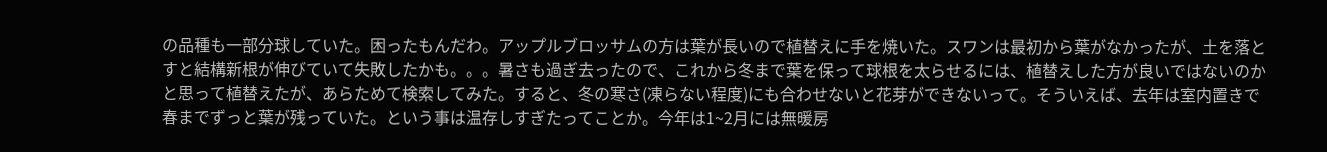の品種も一部分球していた。困ったもんだわ。アップルブロッサムの方は葉が長いので植替えに手を焼いた。スワンは最初から葉がなかったが、土を落とすと結構新根が伸びていて失敗したかも。。。暑さも過ぎ去ったので、これから冬まで葉を保って球根を太らせるには、植替えした方が良いではないのかと思って植替えたが、あらためて検索してみた。すると、冬の寒さ(凍らない程度)にも合わせないと花芽ができないって。そういえば、去年は室内置きで春までずっと葉が残っていた。という事は温存しすぎたってことか。今年は1~2月には無暖房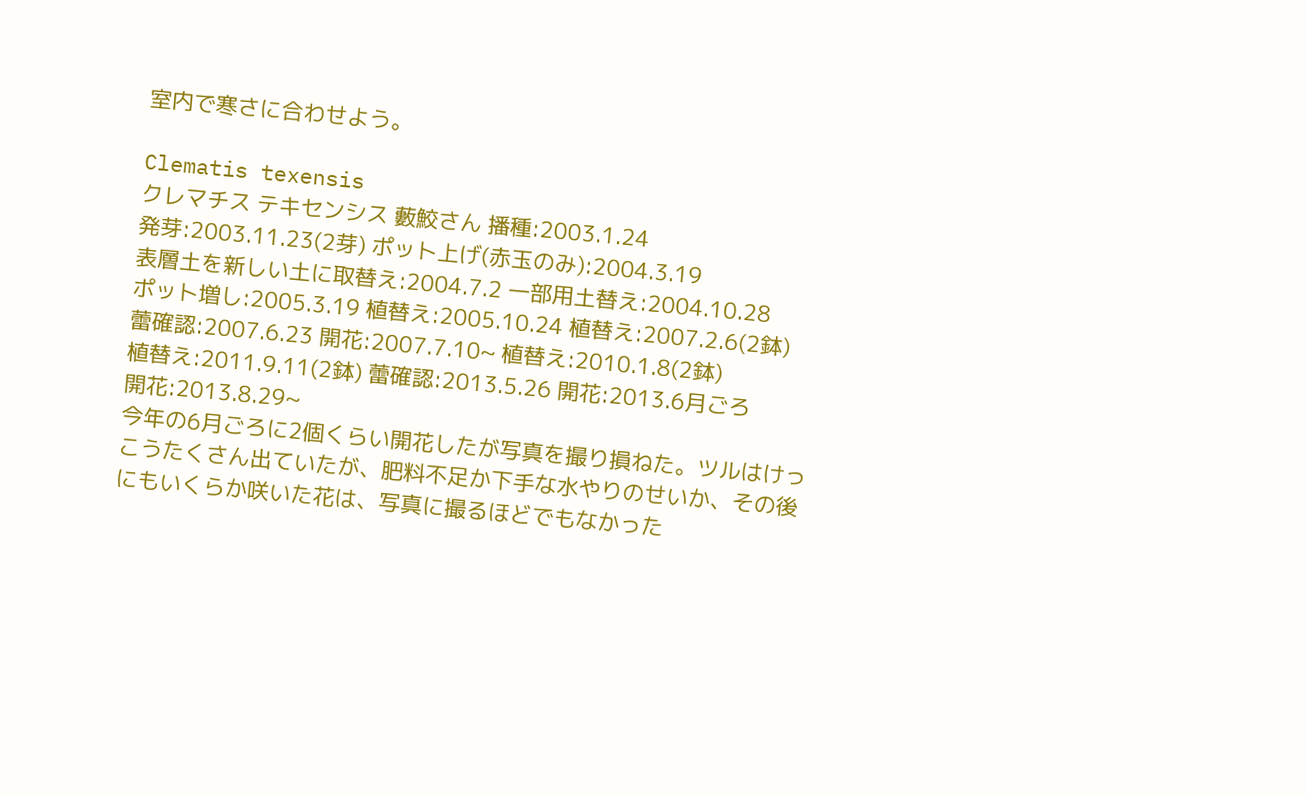室内で寒さに合わせよう。

Clematis texensis
クレマチス テキセンシス 藪鮫さん 播種:2003.1.24
発芽:2003.11.23(2芽) ポット上げ(赤玉のみ):2004.3.19
表層土を新しい土に取替え:2004.7.2 一部用土替え:2004.10.28
ポット増し:2005.3.19 植替え:2005.10.24 植替え:2007.2.6(2鉢)
蕾確認:2007.6.23 開花:2007.7.10~ 植替え:2010.1.8(2鉢)
植替え:2011.9.11(2鉢) 蕾確認:2013.5.26 開花:2013.6月ごろ
開花:2013.8.29~
今年の6月ごろに2個くらい開花したが写真を撮り損ねた。ツルはけっこうたくさん出ていたが、肥料不足か下手な水やりのせいか、その後にもいくらか咲いた花は、写真に撮るほどでもなかった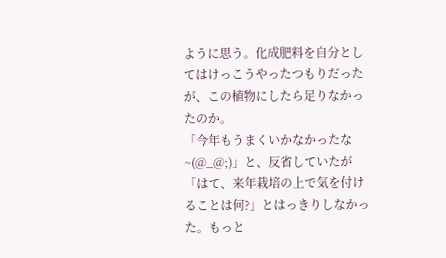ように思う。化成肥料を自分としてはけっこうやったつもりだったが、この植物にしたら足りなかったのか。
「今年もうまくいかなかったな~(@_@;)」と、反省していたが「はて、来年栽培の上で気を付けることは何?」とはっきりしなかった。もっと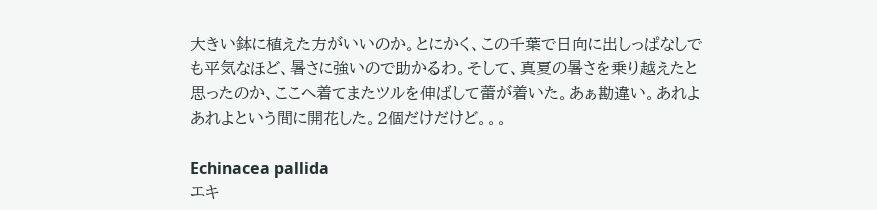大きい鉢に植えた方がいいのか。とにかく、この千葉で日向に出しっぱなしでも平気なほど、暑さに強いので助かるわ。そして、真夏の暑さを乗り越えたと思ったのか、ここへ着てまたツルを伸ばして蕾が着いた。あぁ勘違い。あれよあれよという間に開花した。2個だけだけど。。。

Echinacea pallida
エキ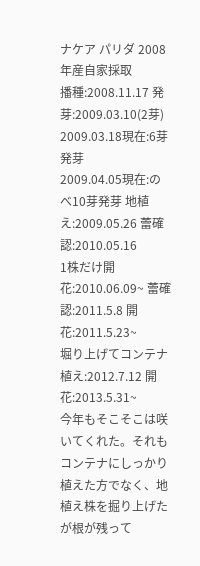ナケア パリダ 2008年産自家採取
播種:2008.11.17 発芽:2009.03.10(2芽) 2009.03.18現在:6芽発芽
2009.04.05現在:のべ10芽発芽 地植え:2009.05.26 蕾確認:2010.05.16
1株だけ開花:2010.06.09~ 蕾確認:2011.5.8 開花:2011.5.23~
堀り上げてコンテナ植え:2012.7.12 開花:2013.5.31~
今年もそこそこは咲いてくれた。それもコンテナにしっかり植えた方でなく、地植え株を掘り上げたが根が残って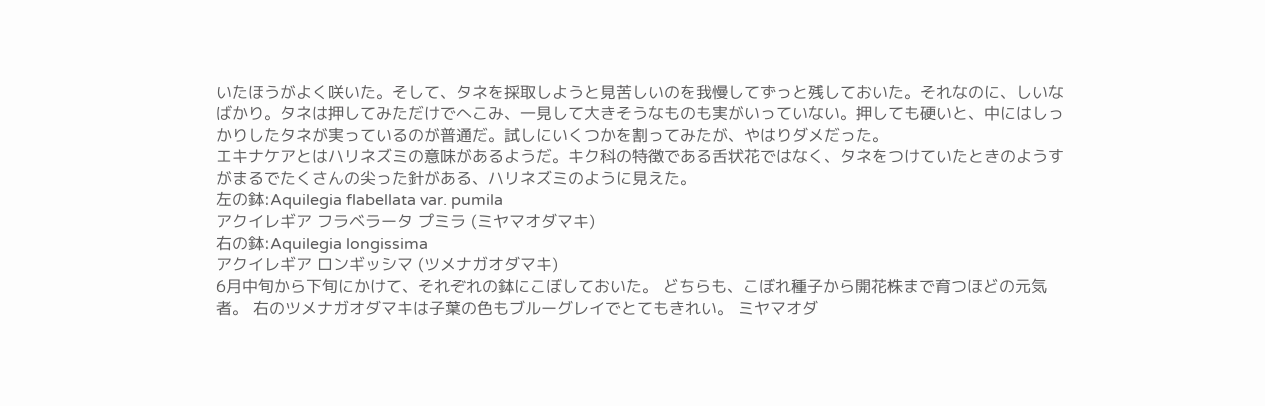いたほうがよく咲いた。そして、タネを採取しようと見苦しいのを我慢してずっと残しておいた。それなのに、しいなばかり。タネは押してみただけでへこみ、一見して大きそうなものも実がいっていない。押しても硬いと、中にはしっかりしたタネが実っているのが普通だ。試しにいくつかを割ってみたが、やはりダメだった。
エキナケアとはハリネズミの意味があるようだ。キク科の特徴である舌状花ではなく、タネをつけていたときのようすがまるでたくさんの尖った針がある、ハリネズミのように見えた。
左の鉢:Aquilegia flabellata var. pumila
アクイレギア フラベラータ プミラ (ミヤマオダマキ)
右の鉢:Aquilegia longissima
アクイレギア ロンギッシマ (ツメナガオダマキ)
6月中旬から下旬にかけて、それぞれの鉢にこぼしておいた。 どちらも、こぼれ種子から開花株まで育つほどの元気者。 右のツメナガオダマキは子葉の色もブルーグレイでとてもきれい。 ミヤマオダ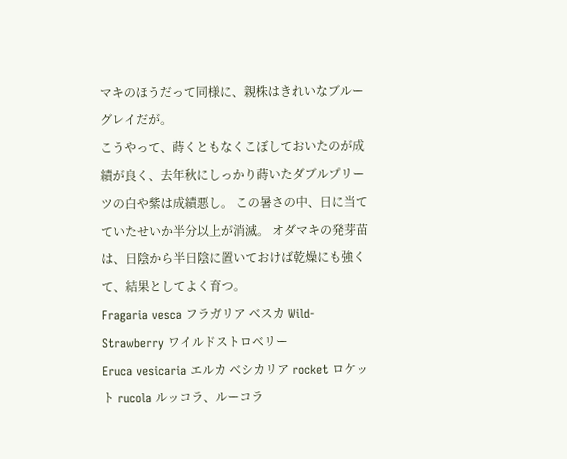マキのほうだって同様に、親株はきれいなブルーグレイだが。
こうやって、蒔くともなくこぼしておいたのが成績が良く、去年秋にしっかり蒔いたダブルプリーツの白や紫は成績悪し。 この暑さの中、日に当てていたせいか半分以上が消滅。 オダマキの発芽苗は、日陰から半日陰に置いておけば乾燥にも強くて、結果としてよく育つ。
Fragaria vesca フラガリア ベスカ Wild-Strawberry ワイルドストロベリー
Eruca vesicaria エルカ ベシカリア rocket ロケット rucola ルッコラ、ルーコラ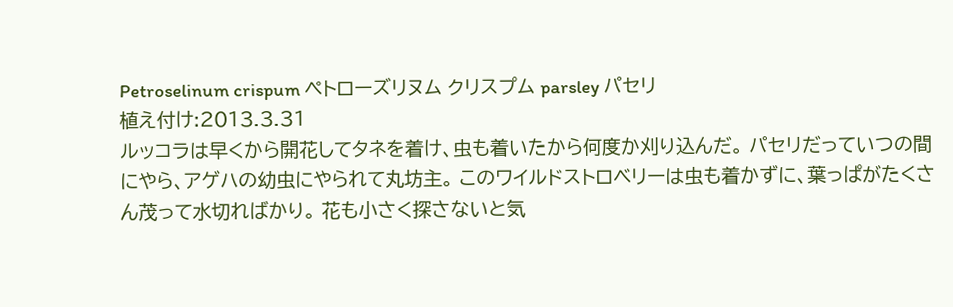Petroselinum crispum ペトローズリヌム クリスプム parsley パセリ
植え付け:2013.3.31
ルッコラは早くから開花してタネを着け、虫も着いたから何度か刈り込んだ。 パセリだっていつの間にやら、アゲハの幼虫にやられて丸坊主。 このワイルドストロベリーは虫も着かずに、葉っぱがたくさん茂って水切ればかり。 花も小さく探さないと気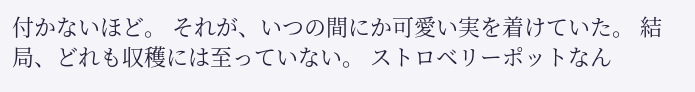付かないほど。 それが、いつの間にか可愛い実を着けていた。 結局、どれも収穫には至っていない。 ストロベリーポットなん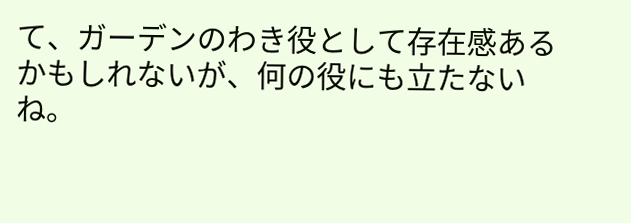て、ガーデンのわき役として存在感あるかもしれないが、何の役にも立たないね。